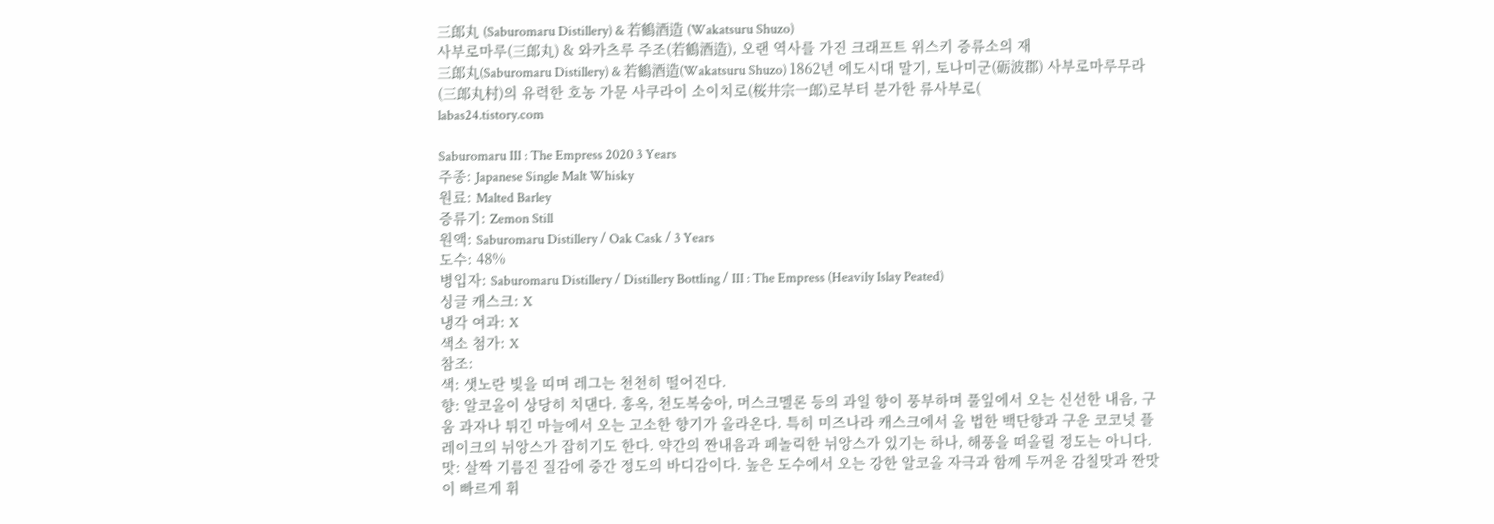三郎丸 (Saburomaru Distillery) & 若鶴酒造 (Wakatsuru Shuzo)
사부로마루(三郎丸) & 와카츠루 주조(若鶴酒造), 오랜 역사를 가진 크래프트 위스키 증류소의 재
三郎丸(Saburomaru Distillery) & 若鶴酒造(Wakatsuru Shuzo) 1862년 에도시대 말기, 토나미군(砺波郡) 사부로마루무라(三郎丸村)의 유력한 호농 가문 사쿠라이 소이치로(桜井宗一郎)로부터 분가한 류사부로(
labas24.tistory.com

Saburomaru III : The Empress 2020 3 Years
주종: Japanese Single Malt Whisky
원료: Malted Barley
증류기: Zemon Still
원액: Saburomaru Distillery / Oak Cask / 3 Years
도수: 48%
병입자: Saburomaru Distillery / Distillery Bottling / III : The Empress (Heavily Islay Peated)
싱글 캐스크: X
냉각 여과: X
색소 첨가: X
참조:
색: 샛노란 빛을 띠며 레그는 천천히 떨어진다.
향: 알코올이 상당히 치댄다. 홍옥, 천도복숭아, 머스크멜론 등의 과일 향이 풍부하며 풀잎에서 오는 신선한 내음, 구움 과자나 튀긴 마늘에서 오는 고소한 향기가 올라온다. 특히 미즈나라 캐스크에서 올 법한 백단향과 구운 코코넛 플레이크의 뉘앙스가 잡히기도 한다. 약간의 짠내음과 페놀릭한 뉘앙스가 있기는 하나, 해풍을 떠올릴 정도는 아니다.
맛: 살짝 기름진 질감에 중간 정도의 바디감이다. 높은 도수에서 오는 강한 알코올 자극과 함께 두꺼운 감칠맛과 짠맛이 빠르게 휘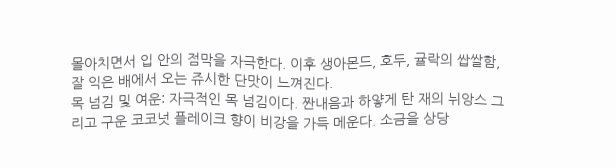몰아치면서 입 안의 점막을 자극한다. 이후 생아몬드, 호두, 귤락의 쌉쌀함, 잘 익은 배에서 오는 쥬시한 단맛이 느껴진다.
목 넘김 및 여운: 자극적인 목 넘김이다. 짠내음과 하얗게 탄 재의 뉘앙스 그리고 구운 코코넛 플레이크 향이 비강을 가득 메운다. 소금을 상당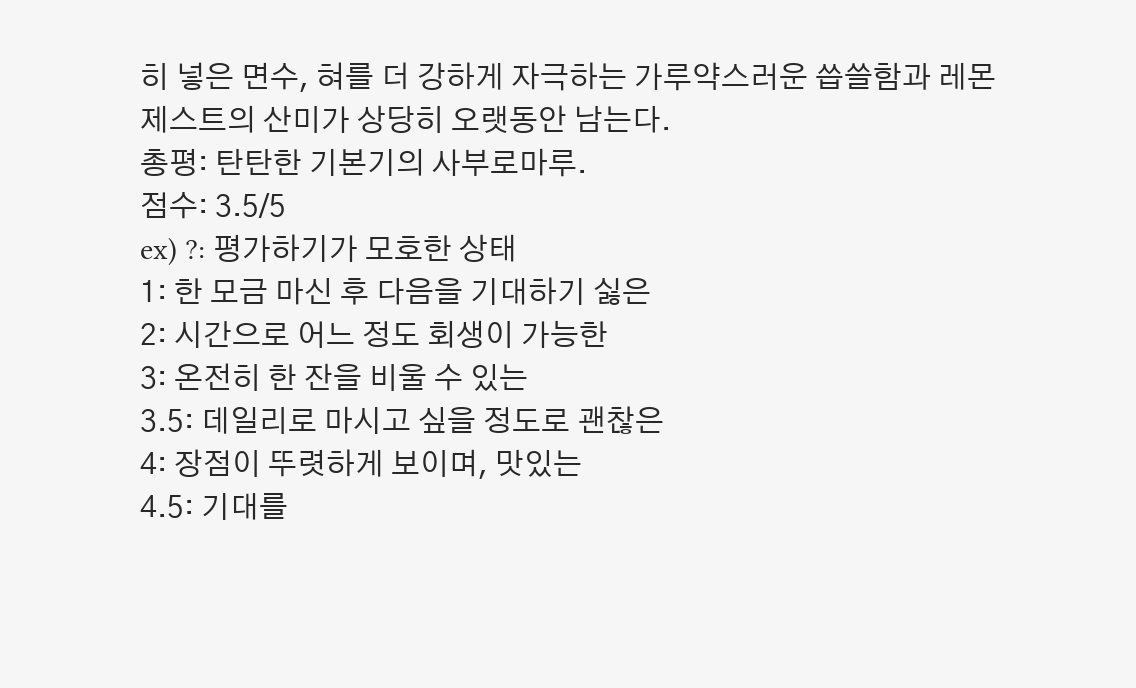히 넣은 면수, 혀를 더 강하게 자극하는 가루약스러운 씁쓸함과 레몬 제스트의 산미가 상당히 오랫동안 남는다.
총평: 탄탄한 기본기의 사부로마루.
점수: 3.5/5
ex) ?: 평가하기가 모호한 상태
1: 한 모금 마신 후 다음을 기대하기 싫은
2: 시간으로 어느 정도 회생이 가능한
3: 온전히 한 잔을 비울 수 있는
3.5: 데일리로 마시고 싶을 정도로 괜찮은
4: 장점이 뚜렷하게 보이며, 맛있는
4.5: 기대를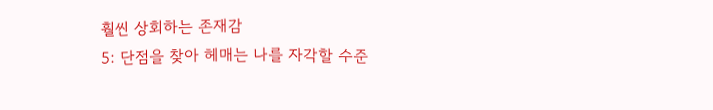훨씬 상회하는 존재감
5: 단점을 찾아 헤매는 나를 자각할 수준